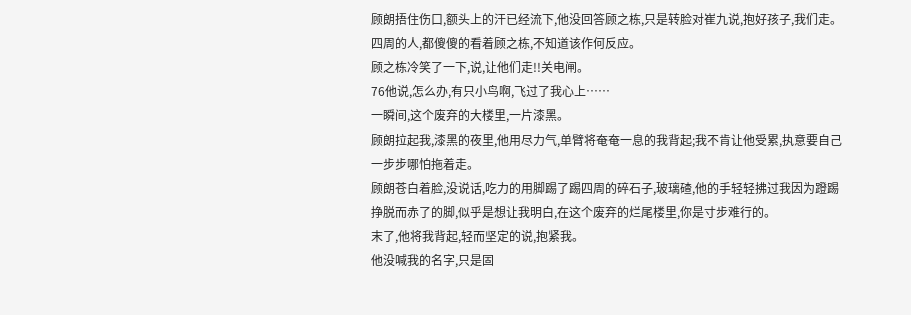顾朗捂住伤口,额头上的汗已经流下,他没回答顾之栋,只是转脸对崔九说,抱好孩子,我们走。
四周的人,都傻傻的看着顾之栋,不知道该作何反应。
顾之栋冷笑了一下,说,让他们走!!关电闸。
76他说,怎么办,有只小鸟啊,飞过了我心上……
一瞬间,这个废弃的大楼里,一片漆黑。
顾朗拉起我,漆黑的夜里,他用尽力气,单臂将奄奄一息的我背起;我不肯让他受累,执意要自己一步步哪怕拖着走。
顾朗苍白着脸,没说话,吃力的用脚踢了踢四周的碎石子,玻璃碴,他的手轻轻拂过我因为蹬踢挣脱而赤了的脚,似乎是想让我明白,在这个废弃的烂尾楼里,你是寸步难行的。
末了,他将我背起,轻而坚定的说,抱紧我。
他没喊我的名字,只是固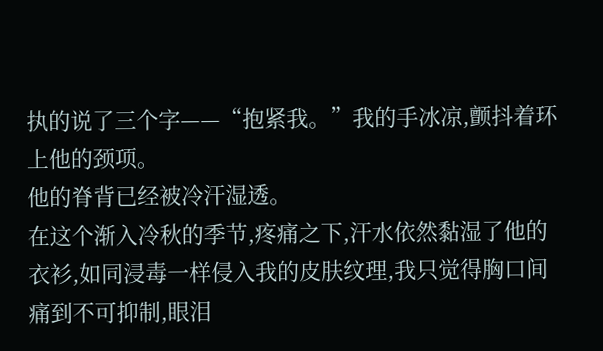执的说了三个字——“抱紧我。”我的手冰凉,颤抖着环上他的颈项。
他的脊背已经被冷汗湿透。
在这个渐入冷秋的季节,疼痛之下,汗水依然黏湿了他的衣衫,如同浸毒一样侵入我的皮肤纹理,我只觉得胸口间痛到不可抑制,眼泪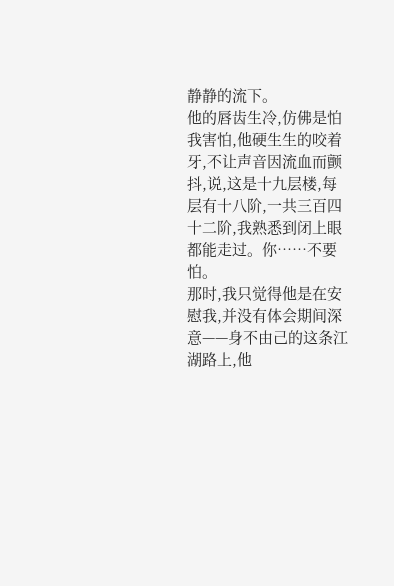静静的流下。
他的唇齿生冷,仿佛是怕我害怕,他硬生生的咬着牙,不让声音因流血而颤抖,说,这是十九层楼,每层有十八阶,一共三百四十二阶,我熟悉到闭上眼都能走过。你……不要怕。
那时,我只觉得他是在安慰我,并没有体会期间深意——身不由己的这条江湖路上,他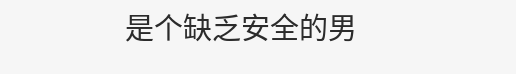是个缺乏安全的男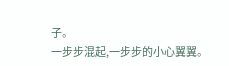子。
一步步混起,一步步的小心翼翼。